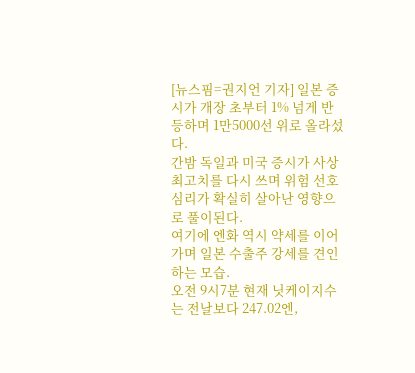[뉴스핌=권지언 기자] 일본 증시가 개장 초부터 1% 넘게 반등하며 1만5000선 위로 올라섰다.
간밤 독일과 미국 증시가 사상 최고치를 다시 쓰며 위험 선호심리가 확실히 살아난 영향으로 풀이된다.
여기에 엔화 역시 약세를 이어가며 일본 수출주 강세를 견인하는 모습.
오전 9시7분 현재 닛케이지수는 전날보다 247.02엔,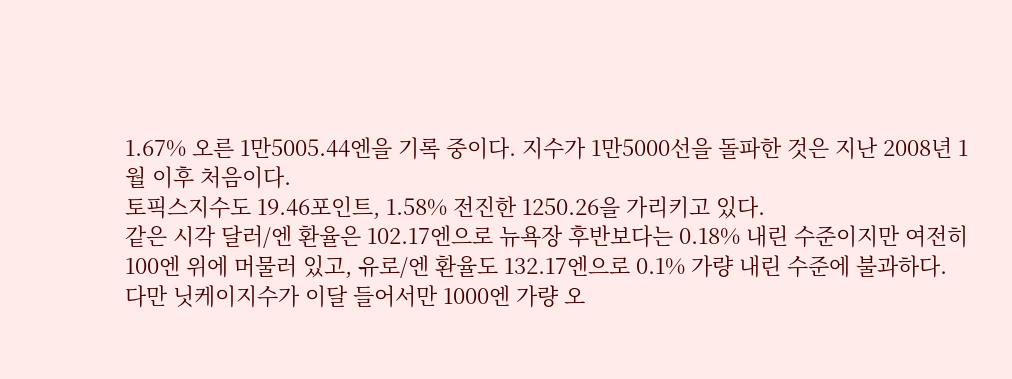1.67% 오른 1만5005.44엔을 기록 중이다. 지수가 1만5000선을 돌파한 것은 지난 2008년 1월 이후 처음이다.
토픽스지수도 19.46포인트, 1.58% 전진한 1250.26을 가리키고 있다.
같은 시각 달러/엔 환율은 102.17엔으로 뉴욕장 후반보다는 0.18% 내린 수준이지만 여전히 100엔 위에 머물러 있고, 유로/엔 환율도 132.17엔으로 0.1% 가량 내린 수준에 불과하다.
다만 닛케이지수가 이달 들어서만 1000엔 가량 오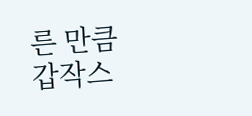른 만큼 갑작스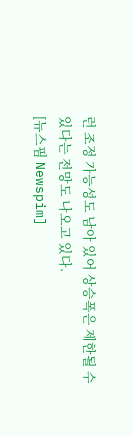런 조정 가능성도 남아 있어 상승폭은 제한될 수 있다는 전망도 나오고 있다.
[뉴스핌 Newspim]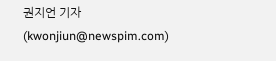권지언 기자 (kwonjiun@newspim.com)